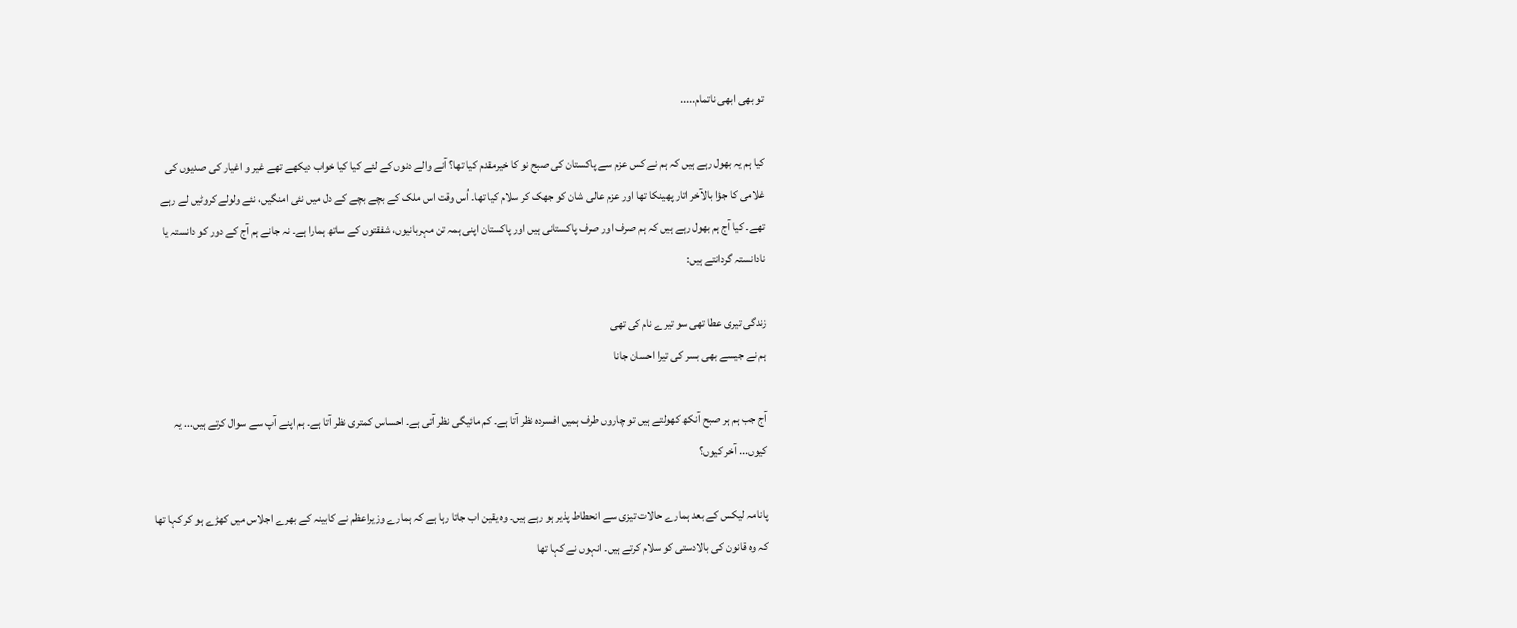تو بھی ابھی ناتمام.....

کیا ہم یہ بھول رہے ہیں کہ ہم نے کس عزم سے پاکستان کی صبح نو کا خیرمقدم کیا تھا؟ آنے والے دنوں کے لئے کیا کیا خواب دیکھے تھے غیر و اغیار کی صدیوں کی غلامی کا جؤا بالآخر اتار پھینکا تھا اور عزم عالی شان کو جھک کر سلام کیا تھا۔ اُس وقت اس ملک کے بچے بچے کے دل میں نئی امنگیں، نئے ولولے کروٹیں لے رہے تھے۔ کیا آج ہم بھول رہے ہیں کہ ہم صرف اور صرف پاکستانی ہیں اور پاکستان اپنی ہمہ تن مہربانیوں، شفقتوں کے ساتھ ہمارا ہے۔ نہ جانے ہم آج کے دور کو دانستہ یا نادانستہ گردانتے ہیں:

زندگی تیری عطا تھی سو تیرے نام کی تھی
ہم نے جیسے بھی بسر کی تیرا احسان جانا

آج جب ہم ہر صبح آنکھ کھولتے ہیں تو چاروں طرف ہمیں افسردہ نظر آتا ہے۔ کم مائیگی نظر آتی ہے۔ احساس کمتری نظر آتا ہے۔ ہم اپنے آپ سے سوال کرتے ہیں... یہ کیوں... آخر کیوں؟

پانامہ لیکس کے بعد ہمارے حالات تیزی سے انحطاط پذیر ہو رہے ہیں۔ وہ یقین اب جاتا رہا ہے کہ ہمارے وزیراعظم نے کابینہ کے بھرے اجلاس میں کھڑے ہو کر کہا تھا کہ وہ قانون کی بالادستی کو سلام کرتے ہیں۔ انہوں نے کہا تھا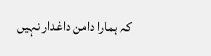کہ ہمارا دامن داغدار نہیں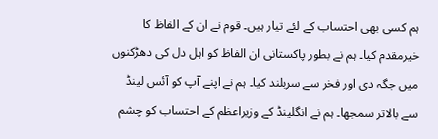ہم کسی بھی احتساب کے لئے تیار ہیں۔ قوم نے ان کے الفاظ کا خیرمقدم کیا۔ ہم نے بطور پاکستانی ان الفاظ کو اہل دل کی دھڑکنوں میں جگہ دی اور فخر سے سربلند کیا۔ ہم نے اپنے آپ کو آئس لینڈ سے بالاتر سمجھا۔ ہم نے انگلینڈ کے وزیراعظم کے احتساب کو چشم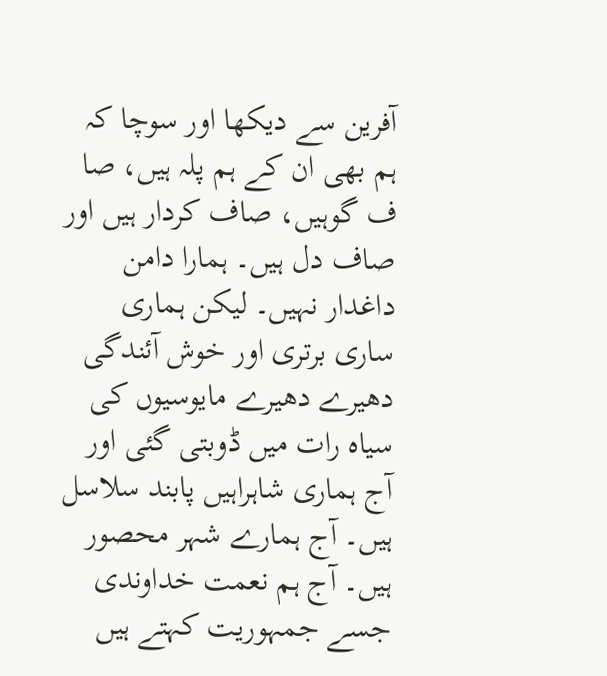آفرین سے دیکھا اور سوچا کہ ہم بھی ان کے ہم پلہ ہیں، صا ف گوہیں، صاف کردار ہیں اور صاف دل ہیں۔ ہمارا دامن داغدار نہیں۔ لیکن ہماری ساری برتری اور خوش آئندگی دھیرے دھیرے مایوسیوں کی سیاہ رات میں ڈوبتی گئی اور آج ہماری شاہراہیں پابند سلاسل ہیں۔ آج ہمارے شہر محصور ہیں۔ آج ہم نعمت خداوندی جسے جمہوریت کہتے ہیں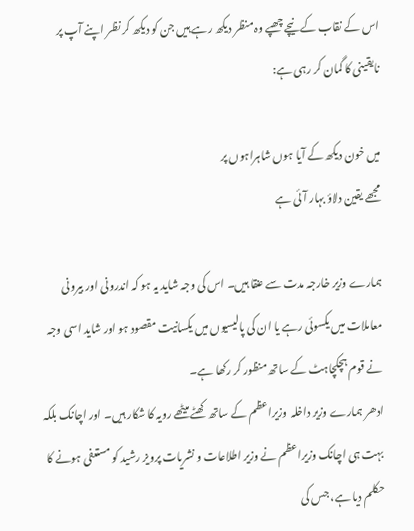اس کے نقاب کے نیچے چھپے وہ منظر دیکھ رہے ہیں جن کو دیکھ کر نظر اپنے آپ پر نایقینی کا گمان کر رہی ہے:

میں خون دیکھ کے آیا ہوں شاہراہوں پر
مجھے یقین دلاؤ بہار آئی ہے

ہمارے وزیر خارجہ مدت سے عنقا ہیں۔ اس کی وجہ شاید یہ ہو کہ اندرونی اور بیرونی معاملات میں یکسوئی رہے یا ان کی پالیسیوں میں یکسانیت مقصود ہو اور شاید اسی وجہ نے قوم ہچکچاہٹ کے ساتھ منظور کر رکھا ہے۔
ادھر ہمارے وزیر داخلہ  وزیراعظم کے ساتھ کھٹے میٹھے رویہ کا شکار ہیں۔ اور اچانک بلکہ بہت ہی اچانک وزیراعظم نے وزیر اطلاعات و نشریات پرویز رشید کو مستعفی ہونے کا حکلم دیا ہے، جس کی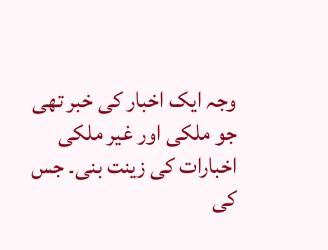وجہ ایک اخبار کی خبر تھی جو ملکی اور غیر ملکی اخبارات کی زینت بنی۔ جس کی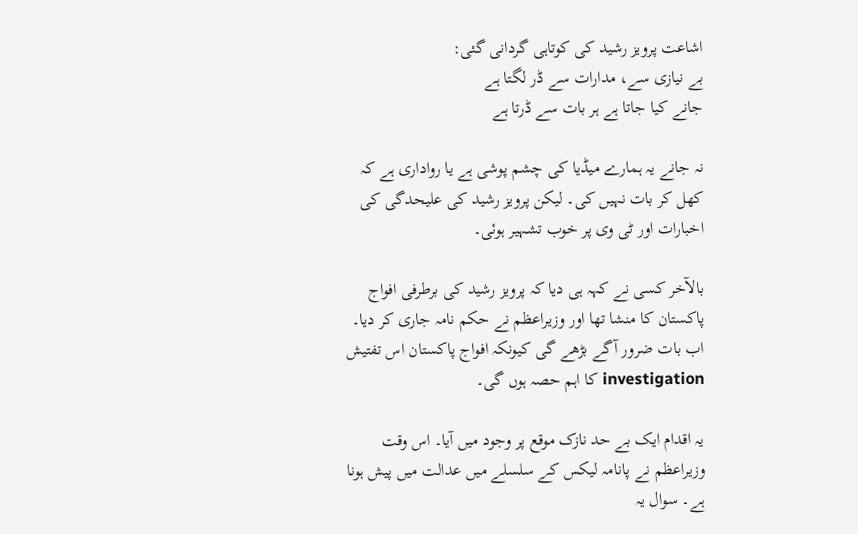اشاعت پرویز رشید کی کوتاہی گردانی گئی:
بے نیازی سے، مدارات سے ڈر لگتا ہے
جانے کیا جاتا ہے ہر بات سے ڈرتا ہے

نہ جانے یہ ہمارے میڈیا کی چشم پوشی ہے یا رواداری ہے کہ کھل کر بات نہیں کی۔ لیکن پرویز رشید کی علیحدگی کی اخبارات اور ٹی وی پر خوب تشہیر ہوئی۔

بالآخر کسی نے کہہ ہی دیا کہ پرویز رشید کی برطرفی افواج پاکستان کا منشا تھا اور وزیراعظم نے حکم نامہ جاری کر دیا۔ اب بات ضرور آگے بڑھے گی کیونکہ افواج پاکستان اس تفتیش investigation کا اہم حصہ ہوں گی۔

یہ اقدام ایک بے حد نازک موقع پر وجود میں آیا۔ اس وقت وزیراعظم نے پانامہ لیکس کے سلسلے میں عدالت میں پیش ہونا ہے۔ سوال یہ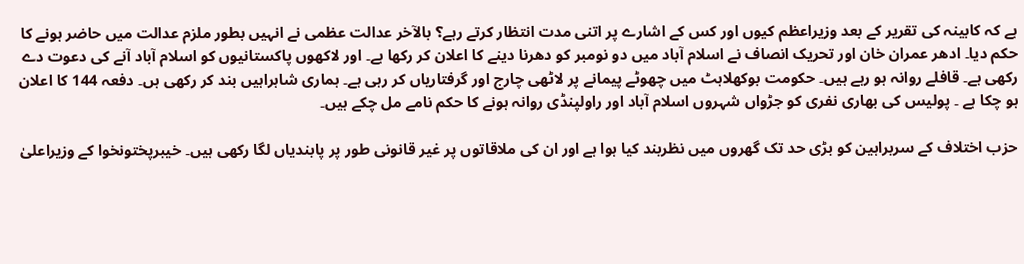ہے کہ کابینہ کی تقریر کے بعد وزیراعظم کیوں اور کس کے اشارے پر اتنی مدت انتظار کرتے رہے؟ بالآخر عدالت عظمی نے انہیں بطور ملزم عدالت میں حاضر ہونے کا حکم دیا۔ ادھر عمران خان اور تحریک انصاف نے اسلام آباد میں دو نومبر کو دھرنا دینے کا اعلان کر رکھا ہے۔ اور لاکھوں پاکستانیوں کو اسلام آباد آنے کی دعوت دے رکھی ہے۔ قافلے روانہ ہو رہے ہیں۔ حکومت بوکھلاہٹ میں چھوٹے پیمانے پر لاٹھی چارج اور گرفتاریاں کر رہی ہے۔ ہماری شاہراہیں بند کر رکھی ہں۔ دفعہ 144 کا اعلان ہو چکا ہے ۔ پولیس کی بھاری نفری کو جڑواں شہروں اسلام آباد اور راولپنڈی روانہ ہونے کا حکم نامے مل چکے ہیں۔

حزب اختلاف کے سربراہین کو بڑی حد تک گھروں میں نظربند کیا ہوا ہے اور ان کی ملاقاتوں پر غیر قانونی طور پر پابندیاں لگا رکھی ہیں۔ خیبرپختونخوا کے وزیراعلیٰ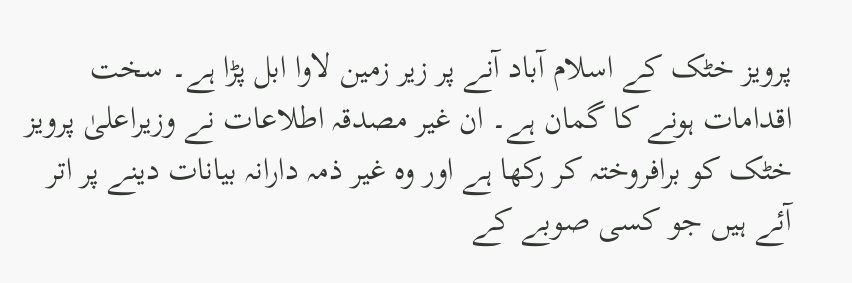پرویز خٹک کے اسلام آباد آنے پر زیر زمین لاوا ابل پڑا ہے۔ سخت اقدامات ہونے کا گمان ہے۔ ان غیر مصدقہ اطلاعات نے وزیراعلیٰ پرویز خٹک کو برافروختہ کر رکھا ہے اور وہ غیر ذمہ دارانہ بیانات دینے پر اتر آئے ہیں جو کسی صوبے کے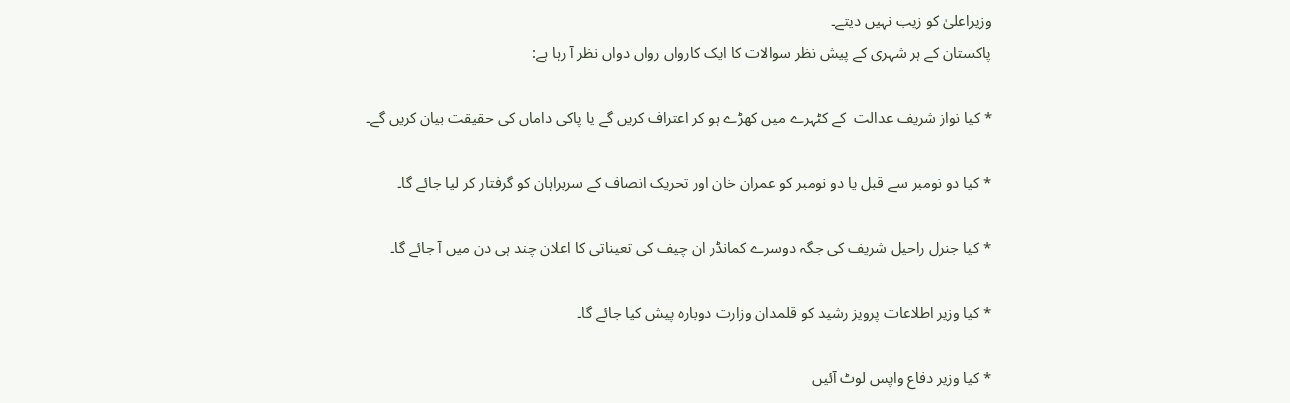وزیراعلیٰ کو زیب نہیں دیتے۔
پاکستان کے ہر شہری کے پیش نظر سوالات کا ایک کارواں رواں دواں نظر آ رہا ہے:

* کیا نواز شریف عدالت  کے کٹہرے میں کھڑے ہو کر اعتراف کریں گے یا پاکی داماں کی حقیقت بیان کریں گے۔

* کیا دو نومبر سے قبل یا دو نومبر کو عمران خان اور تحریک انصاف کے سربراہان کو گرفتار کر لیا جائے گا۔

* کیا جنرل راحیل شریف کی جگہ دوسرے کمانڈر ان چیف کی تعیناتی کا اعلان چند ہی دن میں آ جائے گا۔

* کیا وزیر اطلاعات پرویز رشید کو قلمدان وزارت دوبارہ پیش کیا جائے گا۔

* کیا وزیر دفاع واپس لوٹ آئیں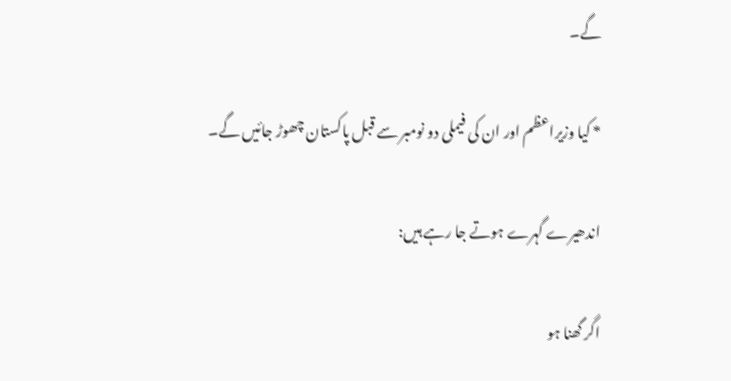گے۔

* کیا وزیراعظم اور ان کی فیملی دو نومبر سے قبل پاکستان چھوڑ جائیں گے۔

اندھیرے گہرے ہوتے جا رہے ہیں:

اگر گھنا ہو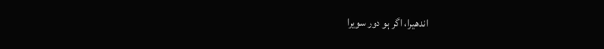اندھیرا، اگر ہو دور سویرا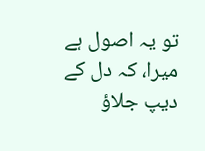تو یہ اصول ہے میرا، کہ دل کے دیپ جلاؤ